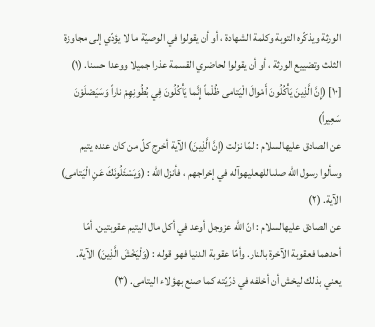الورثة ويذكّره التوبة وكلمة الشهادة ، أو أن يقولوا في الوصيّة ما لا يؤدّي إلى مجاوزة الثلث وتضييع الورثة ، أو أن يقولوا لحاضري القسمة عذرا جميلا ووعدا حسنا. (١)
[١٠] (إِنَّ الَّذِينَ يَأْكُلُونَ أَمْوالَ الْيَتامى ظُلْماً إِنَّما يَأْكُلُونَ فِي بُطُونِهِمْ ناراً وَسَيَصْلَوْنَ سَعِيراً)
عن الصادق عليهالسلام : لمّا نزلت (إِنَّ الَّذِينَ) الآية أخرج كلّ من كان عنده يتيم وسألوا رسول الله صلىاللهعليهوآله في إخراجهم ، فأنزل الله : (وَيَسْئَلُونَكَ عَنِ الْيَتامى) الآية. (٢)
عن الصادق عليهالسلام : انّ الله عزوجل أوعد في أكل مال اليتيم عقوبتين. أمّا أحدهما فعقوبة الآخرة بالنار. وأمّا عقوبة الدنيا فهو قوله : (وَلْيَخْشَ الَّذِينَ) الآية. يعني بذلك ليخش أن أخلفه في ذرّيّته كما صنع بهؤلاء اليتامى. (٣)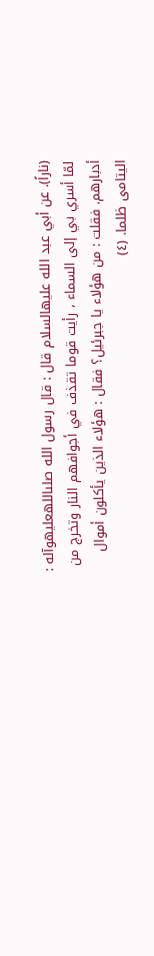(ناراً). عن أبي عبد الله عليهالسلام قال : قال رسول الله صلىاللهعليهوآله : لمّا أسري بي إلى السماء ، رأيت قوما تقذف في أجوافهم النار وتخرج من أدبارهم. فقلت : من هؤلاء يا جبرئيل؟ فقال : هؤلاء الذين يأكلون أموال اليتامى ظلما. (٤)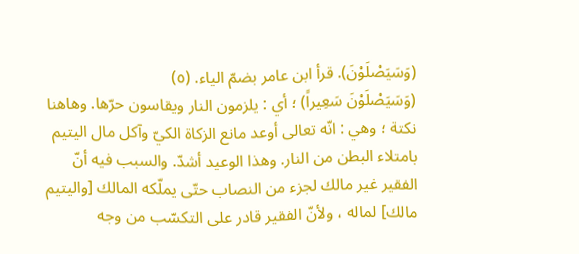(وَسَيَصْلَوْنَ). قرأ ابن عامر بضمّ الياء. (٥)
(وَسَيَصْلَوْنَ سَعِيراً) ؛ أي : يلزمون النار ويقاسون حرّها. وهاهنا نكتة ؛ وهي : انّه تعالى أوعد مانع الزكاة الكيّ وآكل مال اليتيم بامتلاء البطن من النار. وهذا الوعيد أشدّ. والسبب فيه أنّ الفقير غير مالك لجزء من النصاب حتّى يملّكه المالك [واليتيم مالك] لماله ، ولأنّ الفقير قادر على التكسّب من وجه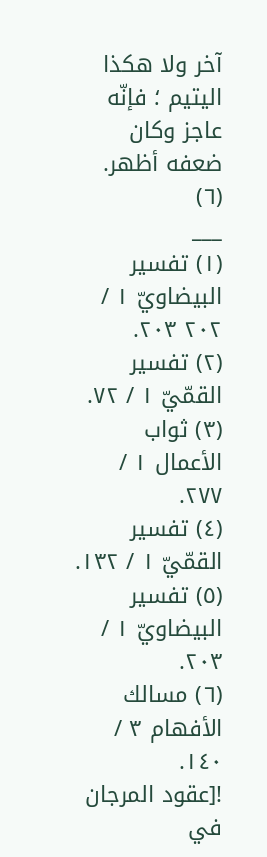آخر ولا هكذا اليتيم ؛ فإنّه عاجز وكان ضعفه أظهر. (٦)
___
(١) تفسير البيضاويّ ١ / ٢٠٢ ٢٠٣.
(٢) تفسير القمّيّ ١ / ٧٢.
(٣) ثواب الأعمال ١ / ٢٧٧.
(٤) تفسير القمّيّ ١ / ١٣٢.
(٥) تفسير البيضاويّ ١ / ٢٠٣.
(٦) مسالك الأفهام ٣ / ١٤٠.
![عقود المرجان في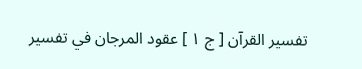تفسير القرآن [ ج ١ ] عقود المرجان في تفسير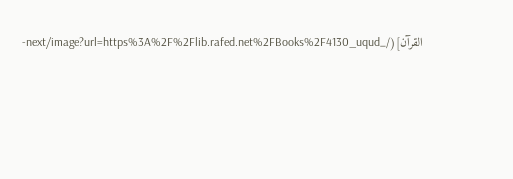القرآن](/_next/image?url=https%3A%2F%2Flib.rafed.net%2FBooks%2F4130_uqud-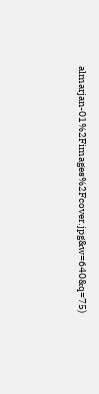almarjan-01%2Fimages%2Fcover.jpg&w=640&q=75)